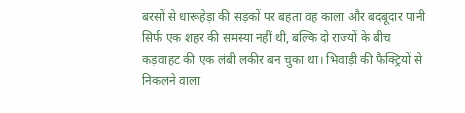बरसों से धारूहेड़ा की सड़कों पर बहता वह काला और बदबूदार पानी सिर्फ एक शहर की समस्या नहीं थी, बल्कि दो राज्यों के बीच कड़वाहट की एक लंबी लकीर बन चुका था। भिवाड़ी की फैक्ट्रियों से निकलने वाला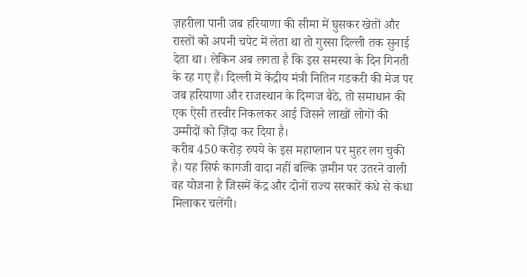ज़हरीला पानी जब हरियाणा की सीमा में घुसकर खेतों और रास्तों को अपनी चपेट में लेता था तो गुस्सा दिल्ली तक सुनाई देता था। लेकिन अब लगता है कि इस समस्या के दिन गिनती के रह गए हैं। दिल्ली में केंद्रीय मंत्री नितिन गडकरी की मेज पर जब हरियाणा और राजस्थान के दिग्गज बैठे, तो समाधान की एक ऐसी तस्वीर निकलकर आई जिसने लाखों लोगों की उम्मीदों को ज़िंदा कर दिया है।
करीब 450 करोड़ रुपये के इस महाप्लान पर मुहर लग चुकी है। यह सिर्फ कागजी वादा नहीं बल्कि ज़मीन पर उतरने वाली वह योजना है जिसमें केंद्र और दोनों राज्य सरकारें कंधे से कंधा मिलाकर चलेंगी।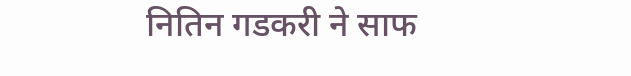नितिन गडकरी ने साफ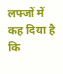लफ्जों में कह दिया है कि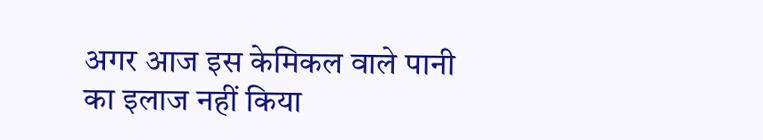अगर आज इस केमिकल वाले पानी का इलाज नहीं किया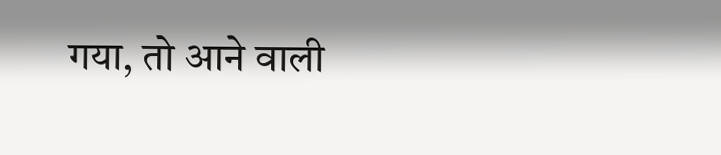गया, तो आने वाली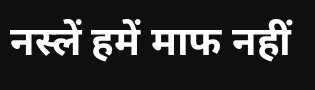नस्लें हमें माफ नहीं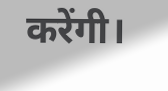करेंगी।